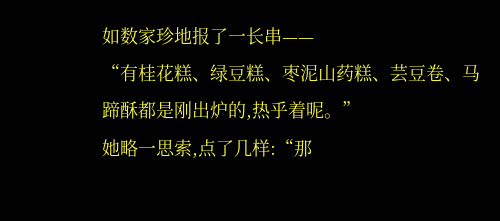如数家珍地报了一长串——
“有桂花糕、绿豆糕、枣泥山药糕、芸豆卷、马蹄酥都是刚出炉的,热乎着呢。”
她略一思索,点了几样:“那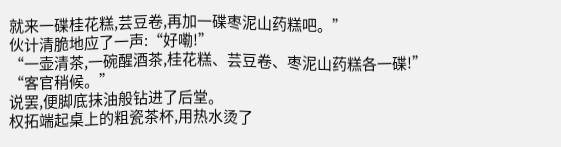就来一碟桂花糕,芸豆卷,再加一碟枣泥山药糕吧。”
伙计清脆地应了一声:“好嘞!”
“一壶清茶,一碗醒酒茶,桂花糕、芸豆卷、枣泥山药糕各一碟!”
“客官稍候。”
说罢,便脚底抹油般钻进了后堂。
权拓端起桌上的粗瓷茶杯,用热水烫了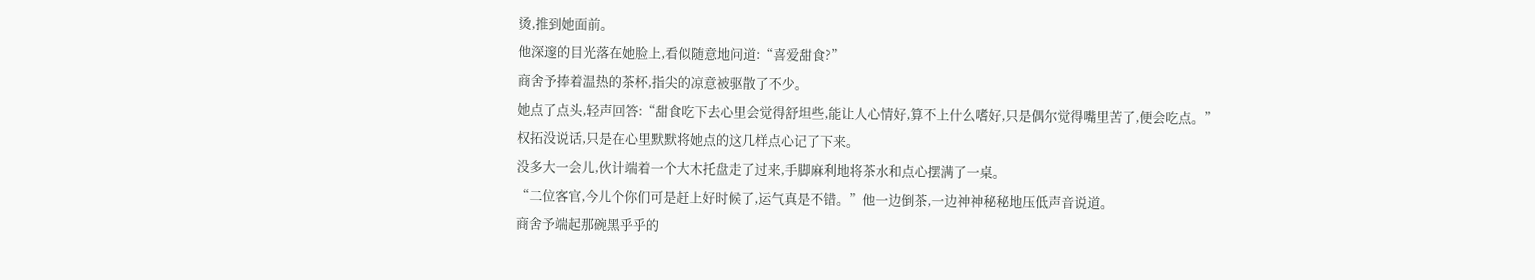烫,推到她面前。
他深邃的目光落在她脸上,看似随意地问道:“喜爱甜食?”
商舍予捧着温热的茶杯,指尖的凉意被驱散了不少。
她点了点头,轻声回答:“甜食吃下去心里会觉得舒坦些,能让人心情好,算不上什么嗜好,只是偶尔觉得嘴里苦了,便会吃点。”
权拓没说话,只是在心里默默将她点的这几样点心记了下来。
没多大一会儿,伙计端着一个大木托盘走了过来,手脚麻利地将茶水和点心摆满了一桌。
“二位客官,今儿个你们可是赶上好时候了,运气真是不错。”他一边倒茶,一边神神秘秘地压低声音说道。
商舍予端起那碗黑乎乎的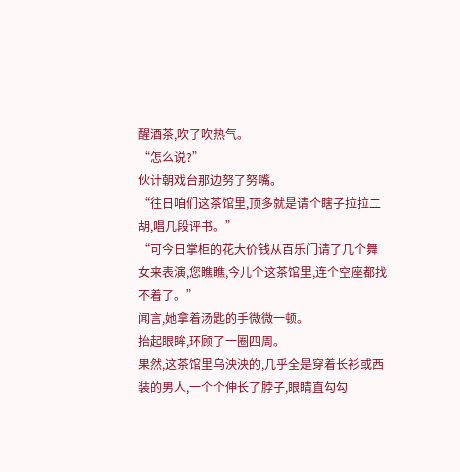醒酒茶,吹了吹热气。
“怎么说?”
伙计朝戏台那边努了努嘴。
“往日咱们这茶馆里,顶多就是请个瞎子拉拉二胡,唱几段评书。”
“可今日掌柜的花大价钱从百乐门请了几个舞女来表演,您瞧瞧,今儿个这茶馆里,连个空座都找不着了。”
闻言,她拿着汤匙的手微微一顿。
抬起眼眸,环顾了一圈四周。
果然,这茶馆里乌泱泱的,几乎全是穿着长衫或西装的男人,一个个伸长了脖子,眼睛直勾勾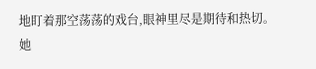地盯着那空荡荡的戏台,眼神里尽是期待和热切。
她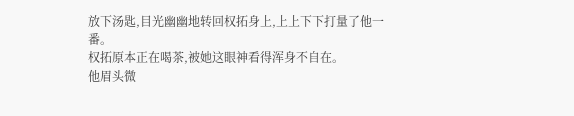放下汤匙,目光幽幽地转回权拓身上,上上下下打量了他一番。
权拓原本正在喝茶,被她这眼神看得浑身不自在。
他眉头微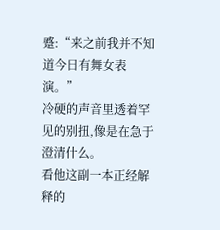蹙:“来之前我并不知道今日有舞女表演。”
冷硬的声音里透着罕见的别扭,像是在急于澄清什么。
看他这副一本正经解释的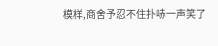模样,商舍予忍不住扑哧一声笑了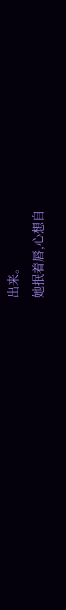出来。
她抿着唇,心想自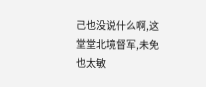己也没说什么啊,这堂堂北境督军,未免也太敏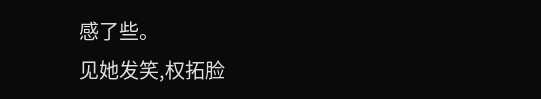感了些。
见她发笑,权拓脸